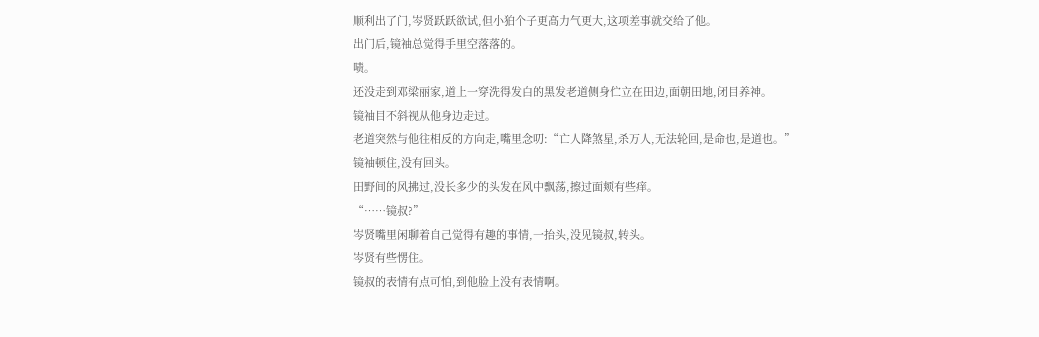顺利出了门,岑贤跃跃欲试,但小狛个子更高力气更大,这项差事就交给了他。
出门后,镜袖总觉得手里空落落的。
啧。
还没走到邓梁丽家,道上一穿洗得发白的黑发老道侧身伫立在田边,面朝田地,闭目养神。
镜袖目不斜视从他身边走过。
老道突然与他往相反的方向走,嘴里念叨:“亡人降煞星,杀万人,无法轮回,是命也,是道也。”
镜袖顿住,没有回头。
田野间的风拂过,没长多少的头发在风中飘荡,擦过面颊有些痒。
“……镜叔?”
岑贤嘴里闲聊着自己觉得有趣的事情,一抬头,没见镜叔,转头。
岑贤有些愣住。
镜叔的表情有点可怕,到他脸上没有表情啊。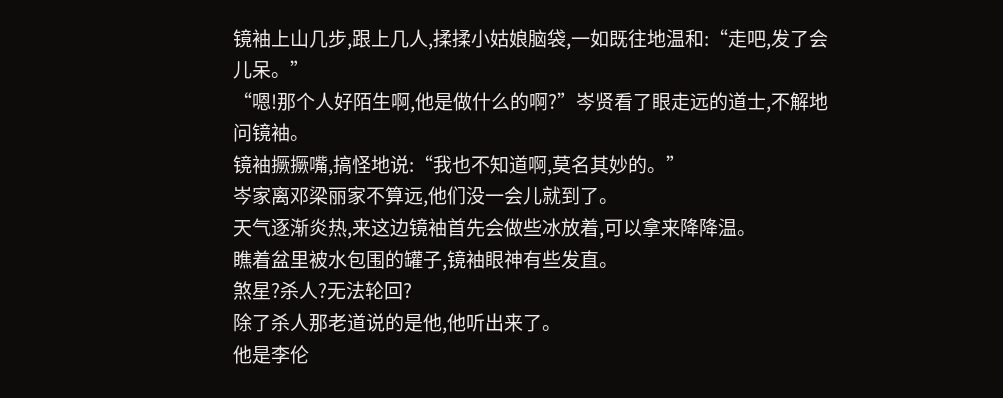镜袖上山几步,跟上几人,揉揉小姑娘脑袋,一如既往地温和:“走吧,发了会儿呆。”
“嗯!那个人好陌生啊,他是做什么的啊?”岑贤看了眼走远的道士,不解地问镜袖。
镜袖撅撅嘴,搞怪地说:“我也不知道啊,莫名其妙的。”
岑家离邓梁丽家不算远,他们没一会儿就到了。
天气逐渐炎热,来这边镜袖首先会做些冰放着,可以拿来降降温。
瞧着盆里被水包围的罐子,镜袖眼神有些发直。
煞星?杀人?无法轮回?
除了杀人那老道说的是他,他听出来了。
他是李伦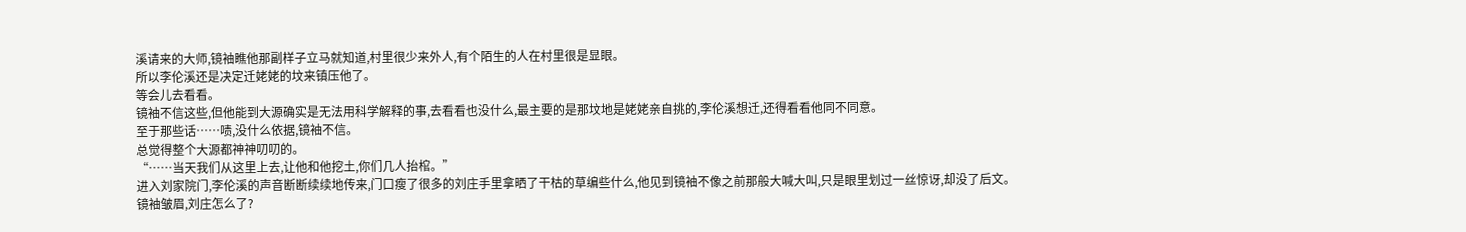溪请来的大师,镜袖瞧他那副样子立马就知道,村里很少来外人,有个陌生的人在村里很是显眼。
所以李伦溪还是决定迁姥姥的坟来镇压他了。
等会儿去看看。
镜袖不信这些,但他能到大源确实是无法用科学解释的事,去看看也没什么,最主要的是那坟地是姥姥亲自挑的,李伦溪想迁,还得看看他同不同意。
至于那些话……啧,没什么依据,镜袖不信。
总觉得整个大源都神神叨叨的。
“……当天我们从这里上去,让他和他挖土,你们几人抬棺。”
进入刘家院门,李伦溪的声音断断续续地传来,门口瘦了很多的刘庄手里拿晒了干枯的草编些什么,他见到镜袖不像之前那般大喊大叫,只是眼里划过一丝惊讶,却没了后文。
镜袖皱眉,刘庄怎么了?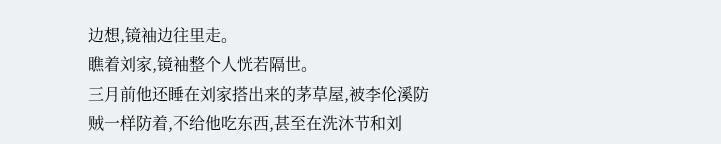边想,镜袖边往里走。
瞧着刘家,镜袖整个人恍若隔世。
三月前他还睡在刘家搭出来的茅草屋,被李伦溪防贼一样防着,不给他吃东西,甚至在洗沐节和刘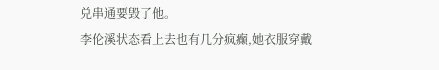兑串通要毁了他。
李伦溪状态看上去也有几分疯癫,她衣服穿戴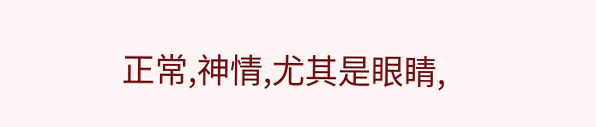正常,神情,尤其是眼睛,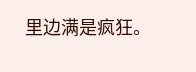里边满是疯狂。